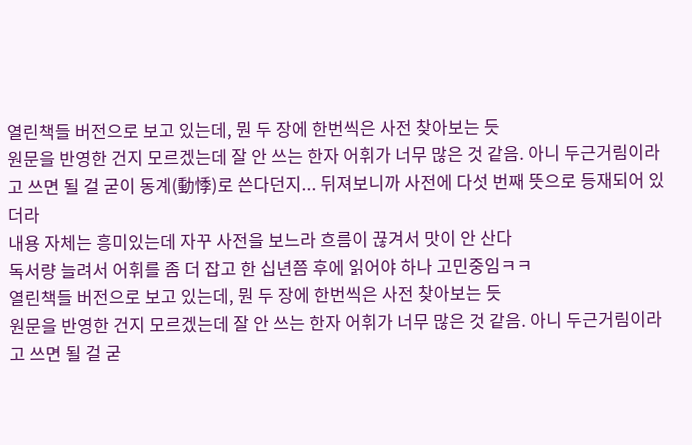열린책들 버전으로 보고 있는데, 뭔 두 장에 한번씩은 사전 찾아보는 듯
원문을 반영한 건지 모르겠는데 잘 안 쓰는 한자 어휘가 너무 많은 것 같음. 아니 두근거림이라고 쓰면 될 걸 굳이 동계(動悸)로 쓴다던지... 뒤져보니까 사전에 다섯 번째 뜻으로 등재되어 있더라
내용 자체는 흥미있는데 자꾸 사전을 보느라 흐름이 끊겨서 맛이 안 산다
독서량 늘려서 어휘를 좀 더 잡고 한 십년쯤 후에 읽어야 하나 고민중임ㅋㅋ
열린책들 버전으로 보고 있는데, 뭔 두 장에 한번씩은 사전 찾아보는 듯
원문을 반영한 건지 모르겠는데 잘 안 쓰는 한자 어휘가 너무 많은 것 같음. 아니 두근거림이라고 쓰면 될 걸 굳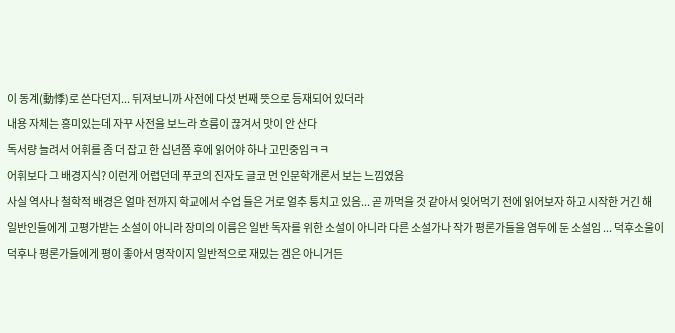이 동계(動悸)로 쓴다던지... 뒤져보니까 사전에 다섯 번째 뜻으로 등재되어 있더라
내용 자체는 흥미있는데 자꾸 사전을 보느라 흐름이 끊겨서 맛이 안 산다
독서량 늘려서 어휘를 좀 더 잡고 한 십년쯤 후에 읽어야 하나 고민중임ㅋㅋ
어휘보다 그 배경지식? 이런게 어렵던데 푸코의 진자도 글코 먼 인문학개론서 보는 느낌였음
사실 역사나 철학적 배경은 얼마 전까지 학교에서 수업 들은 거로 얼추 퉁치고 있음... 곧 까먹을 것 같아서 잊어먹기 전에 읽어보자 하고 시작한 거긴 해
일반인들에게 고평가받는 소설이 아니라 장미의 이름은 일반 독자를 위한 소설이 아니라 다른 소설가나 작가 평론가들을 염두에 둔 소설임 ... 덕후소울이 덕후나 평론가들에게 평이 좋아서 명작이지 일반적으로 재밌는 겜은 아니거든